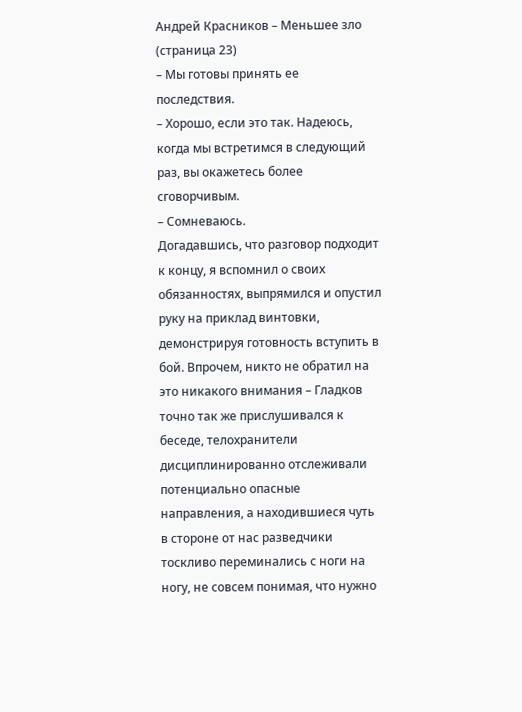Андрей Красников – Меньшее зло (страница 23)
– Мы готовы принять ее последствия.
– Хорошо, если это так. Надеюсь, когда мы встретимся в следующий раз, вы окажетесь более сговорчивым.
– Сомневаюсь.
Догадавшись, что разговор подходит к концу, я вспомнил о своих обязанностях, выпрямился и опустил руку на приклад винтовки, демонстрируя готовность вступить в бой. Впрочем, никто не обратил на это никакого внимания – Гладков точно так же прислушивался к беседе, телохранители дисциплинированно отслеживали потенциально опасные направления, а находившиеся чуть в стороне от нас разведчики тоскливо переминались с ноги на ногу, не совсем понимая, что нужно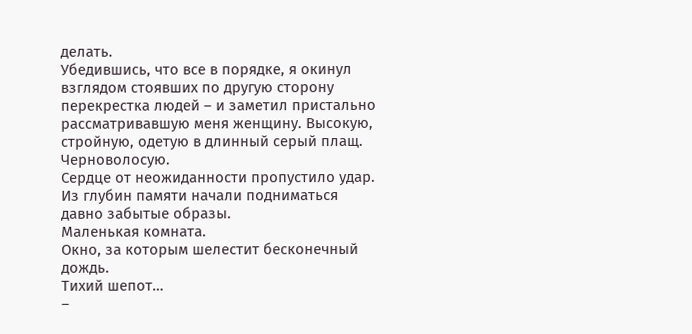делать.
Убедившись, что все в порядке, я окинул взглядом стоявших по другую сторону перекрестка людей – и заметил пристально рассматривавшую меня женщину. Высокую, стройную, одетую в длинный серый плащ. Черноволосую.
Сердце от неожиданности пропустило удар. Из глубин памяти начали подниматься давно забытые образы.
Маленькая комната.
Окно, за которым шелестит бесконечный дождь.
Тихий шепот…
–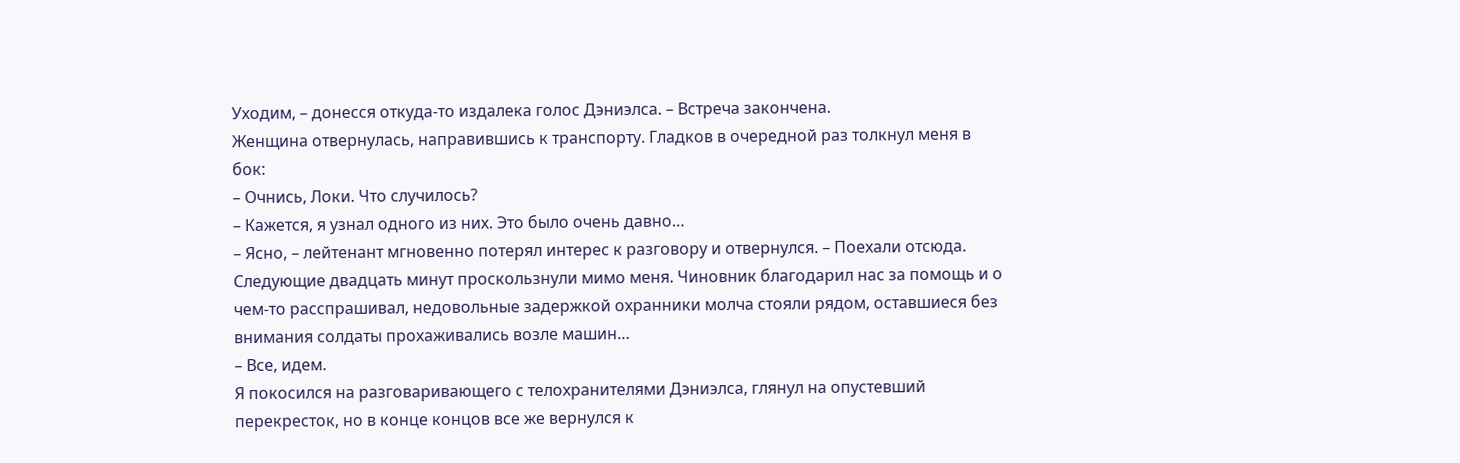Уходим, – донесся откуда-то издалека голос Дэниэлса. – Встреча закончена.
Женщина отвернулась, направившись к транспорту. Гладков в очередной раз толкнул меня в бок:
– Очнись, Локи. Что случилось?
– Кажется, я узнал одного из них. Это было очень давно…
– Ясно, – лейтенант мгновенно потерял интерес к разговору и отвернулся. – Поехали отсюда.
Следующие двадцать минут проскользнули мимо меня. Чиновник благодарил нас за помощь и о чем-то расспрашивал, недовольные задержкой охранники молча стояли рядом, оставшиеся без внимания солдаты прохаживались возле машин…
– Все, идем.
Я покосился на разговаривающего с телохранителями Дэниэлса, глянул на опустевший перекресток, но в конце концов все же вернулся к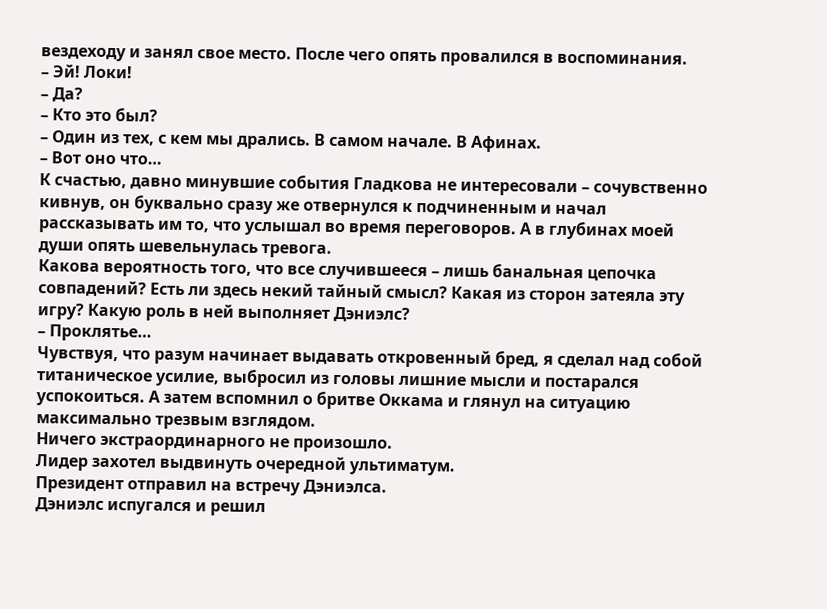вездеходу и занял свое место. После чего опять провалился в воспоминания.
– Эй! Локи!
– Да?
– Кто это был?
– Один из тех, с кем мы дрались. В самом начале. В Афинах.
– Вот оно что…
К счастью, давно минувшие события Гладкова не интересовали – сочувственно кивнув, он буквально сразу же отвернулся к подчиненным и начал рассказывать им то, что услышал во время переговоров. А в глубинах моей души опять шевельнулась тревога.
Какова вероятность того, что все случившееся – лишь банальная цепочка совпадений? Есть ли здесь некий тайный смысл? Какая из сторон затеяла эту игру? Какую роль в ней выполняет Дэниэлс?
– Проклятье…
Чувствуя, что разум начинает выдавать откровенный бред, я сделал над собой титаническое усилие, выбросил из головы лишние мысли и постарался успокоиться. А затем вспомнил о бритве Оккама и глянул на ситуацию максимально трезвым взглядом.
Ничего экстраординарного не произошло.
Лидер захотел выдвинуть очередной ультиматум.
Президент отправил на встречу Дэниэлса.
Дэниэлс испугался и решил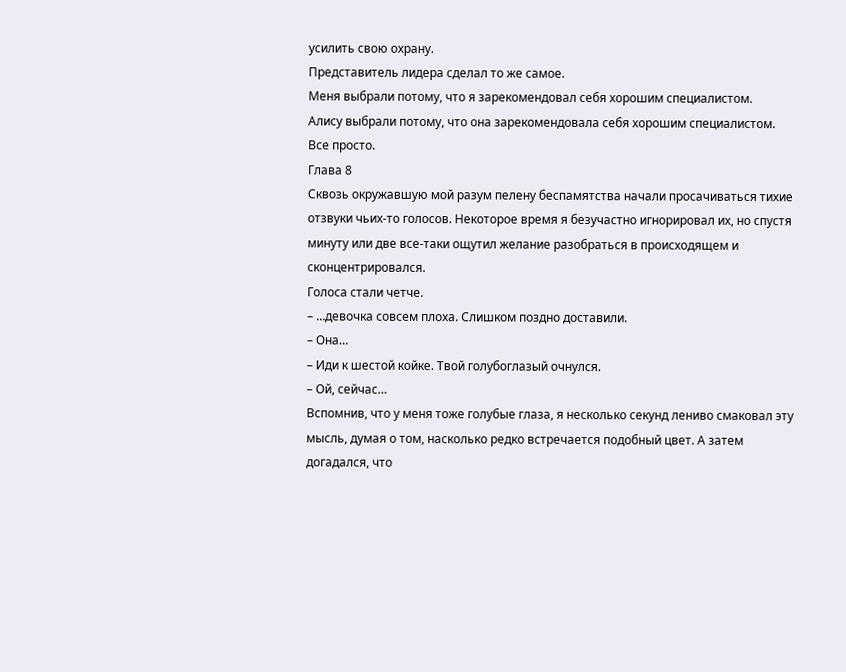усилить свою охрану.
Представитель лидера сделал то же самое.
Меня выбрали потому, что я зарекомендовал себя хорошим специалистом.
Алису выбрали потому, что она зарекомендовала себя хорошим специалистом.
Все просто.
Глава 8
Сквозь окружавшую мой разум пелену беспамятства начали просачиваться тихие отзвуки чьих-то голосов. Некоторое время я безучастно игнорировал их, но спустя минуту или две все-таки ощутил желание разобраться в происходящем и сконцентрировался.
Голоса стали четче.
– …девочка совсем плоха. Слишком поздно доставили.
– Она…
– Иди к шестой койке. Твой голубоглазый очнулся.
– Ой, сейчас…
Вспомнив, что у меня тоже голубые глаза, я несколько секунд лениво смаковал эту мысль, думая о том, насколько редко встречается подобный цвет. А затем догадался, что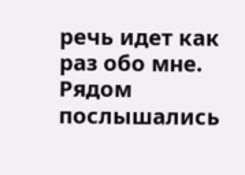речь идет как раз обо мне.
Рядом послышались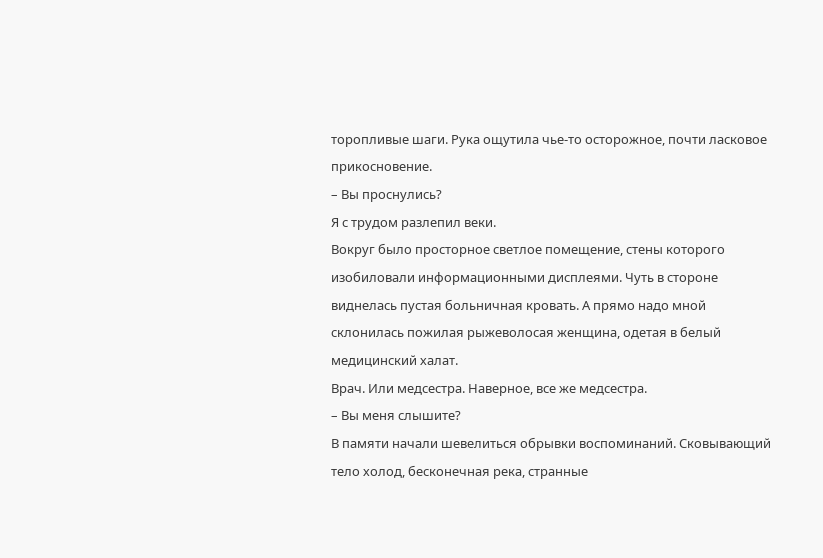торопливые шаги. Рука ощутила чье-то осторожное, почти ласковое прикосновение.
– Вы проснулись?
Я с трудом разлепил веки.
Вокруг было просторное светлое помещение, стены которого изобиловали информационными дисплеями. Чуть в стороне виднелась пустая больничная кровать. А прямо надо мной склонилась пожилая рыжеволосая женщина, одетая в белый медицинский халат.
Врач. Или медсестра. Наверное, все же медсестра.
– Вы меня слышите?
В памяти начали шевелиться обрывки воспоминаний. Сковывающий тело холод, бесконечная река, странные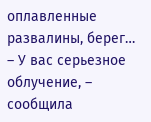оплавленные развалины, берег…
– У вас серьезное облучение, – сообщила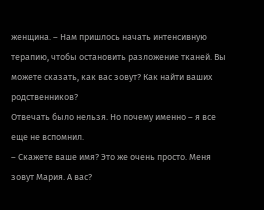женщина. – Нам пришлось начать интенсивную терапию, чтобы остановить разложение тканей. Вы можете сказать, как вас зовут? Как найти ваших родственников?
Отвечать было нельзя. Но почему именно – я все еще не вспомнил.
– Скажете ваше имя? Это же очень просто. Меня зовут Мария. А вас?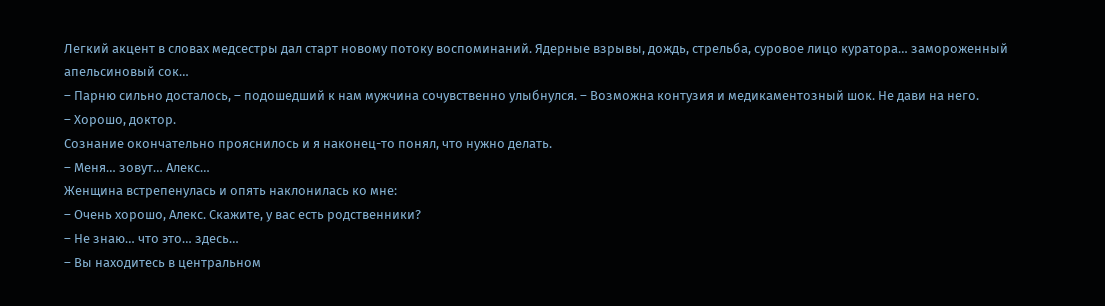Легкий акцент в словах медсестры дал старт новому потоку воспоминаний. Ядерные взрывы, дождь, стрельба, суровое лицо куратора… замороженный апельсиновый сок…
– Парню сильно досталось, – подошедший к нам мужчина сочувственно улыбнулся. – Возможна контузия и медикаментозный шок. Не дави на него.
– Хорошо, доктор.
Сознание окончательно прояснилось и я наконец-то понял, что нужно делать.
– Меня… зовут… Алекс…
Женщина встрепенулась и опять наклонилась ко мне:
– Очень хорошо, Алекс. Скажите, у вас есть родственники?
– Не знаю… что это… здесь…
– Вы находитесь в центральном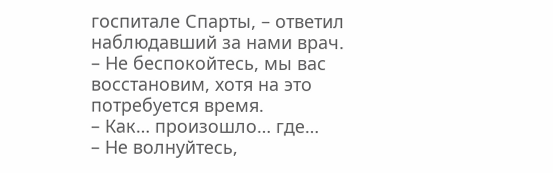госпитале Спарты, – ответил наблюдавший за нами врач. – Не беспокойтесь, мы вас восстановим, хотя на это потребуется время.
– Как… произошло… где…
– Не волнуйтесь,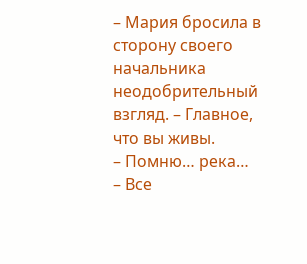– Мария бросила в сторону своего начальника неодобрительный взгляд. – Главное, что вы живы.
– Помню… река…
– Все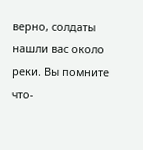верно, солдаты нашли вас около реки. Вы помните что-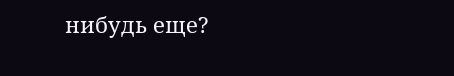нибудь еще?